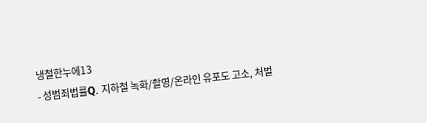냉철한누에13
- 성범죄법률Q. 지하철 녹화/촬영/온라인 유포도 고소, 처벌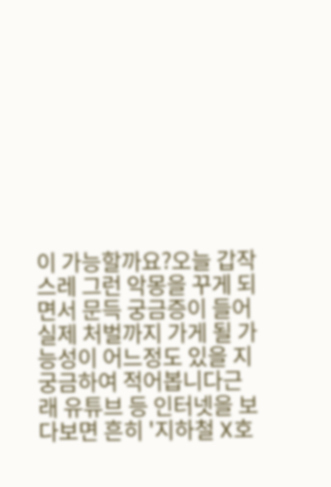이 가능할까요?오늘 갑작스레 그런 악몽을 꾸게 되면서 문득 궁금증이 들어 실제 처벌까지 가게 될 가능성이 어느정도 있을 지 궁금하여 적어봅니다근래 유튜브 등 인터넷을 보다보면 흔히 '지하철 X호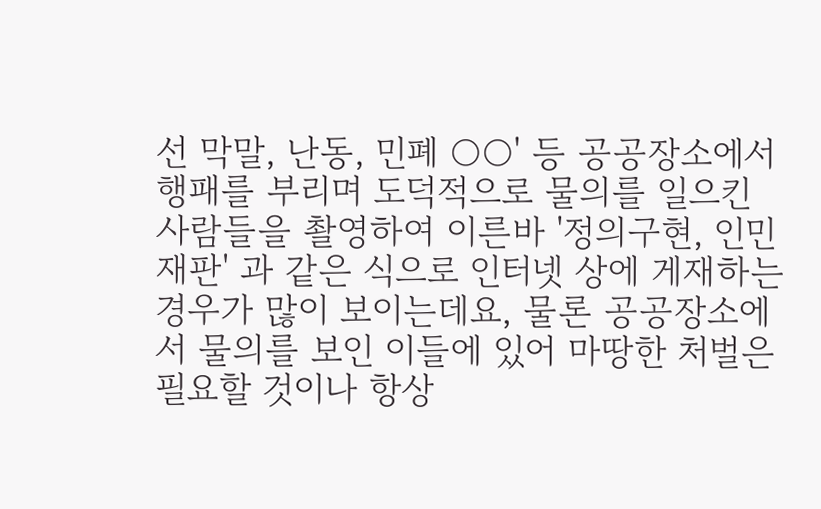선 막말, 난동, 민폐 ○○' 등 공공장소에서 행패를 부리며 도덕적으로 물의를 일으킨 사람들을 촬영하여 이른바 '정의구현, 인민재판' 과 같은 식으로 인터넷 상에 게재하는 경우가 많이 보이는데요, 물론 공공장소에서 물의를 보인 이들에 있어 마땅한 처벌은 필요할 것이나 항상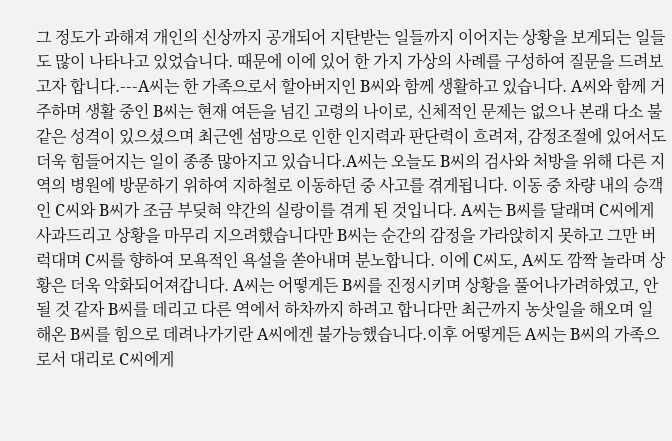그 정도가 과해져 개인의 신상까지 공개되어 지탄받는 일들까지 이어지는 상황을 보게되는 일들도 많이 나타나고 있었습니다. 때문에 이에 있어 한 가지 가상의 사례를 구성하여 질문을 드려보고자 합니다.---A씨는 한 가족으로서 할아버지인 B씨와 함께 생활하고 있습니다. A씨와 함께 거주하며 생활 중인 B씨는 현재 여든을 넘긴 고령의 나이로, 신체적인 문제는 없으나 본래 다소 불같은 성격이 있으셨으며 최근엔 섬망으로 인한 인지력과 판단력이 흐려져, 감정조절에 있어서도 더욱 힘들어지는 일이 종종 많아지고 있습니다.A씨는 오늘도 B씨의 검사와 처방을 위해 다른 지역의 병원에 방문하기 위하여 지하철로 이동하던 중 사고를 겪게됩니다. 이동 중 차량 내의 승객인 C씨와 B씨가 조금 부딪혀 약간의 실랑이를 겪게 된 것입니다. A씨는 B씨를 달래며 C씨에게 사과드리고 상황을 마무리 지으려했습니다만 B씨는 순간의 감정을 가라앉히지 못하고 그만 버럭대며 C씨를 향하여 모욕적인 욕설을 쏟아내며 분노합니다. 이에 C씨도, A씨도 깜짝 놀라며 상황은 더욱 악화되어져갑니다. A씨는 어떻게든 B씨를 진정시키며 상황을 풀어나가려하였고, 안될 것 같자 B씨를 데리고 다른 역에서 하차까지 하려고 합니다만 최근까지 농삿일을 해오며 일해온 B씨를 힘으로 데려나가기란 A씨에겐 불가능했습니다.이후 어떻게든 A씨는 B씨의 가족으로서 대리로 C씨에게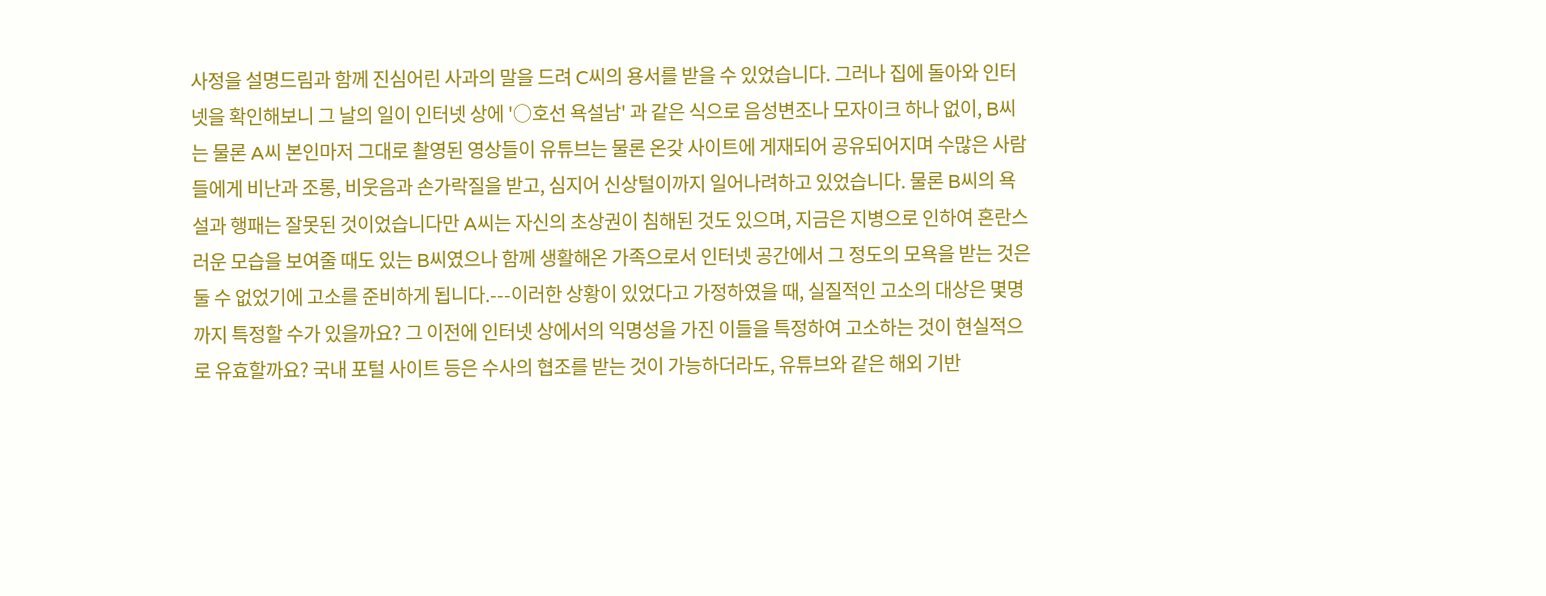사정을 설명드림과 함께 진심어린 사과의 말을 드려 C씨의 용서를 받을 수 있었습니다. 그러나 집에 돌아와 인터넷을 확인해보니 그 날의 일이 인터넷 상에 '○호선 욕설남' 과 같은 식으로 음성변조나 모자이크 하나 없이, B씨는 물론 A씨 본인마저 그대로 촬영된 영상들이 유튜브는 물론 온갖 사이트에 게재되어 공유되어지며 수많은 사람들에게 비난과 조롱, 비웃음과 손가락질을 받고, 심지어 신상털이까지 일어나려하고 있었습니다. 물론 B씨의 욕설과 행패는 잘못된 것이었습니다만 A씨는 자신의 초상권이 침해된 것도 있으며, 지금은 지병으로 인하여 혼란스러운 모습을 보여줄 때도 있는 B씨였으나 함께 생활해온 가족으로서 인터넷 공간에서 그 정도의 모욕을 받는 것은 둘 수 없었기에 고소를 준비하게 됩니다.---이러한 상황이 있었다고 가정하였을 때, 실질적인 고소의 대상은 몇명까지 특정할 수가 있을까요? 그 이전에 인터넷 상에서의 익명성을 가진 이들을 특정하여 고소하는 것이 현실적으로 유효할까요? 국내 포털 사이트 등은 수사의 협조를 받는 것이 가능하더라도, 유튜브와 같은 해외 기반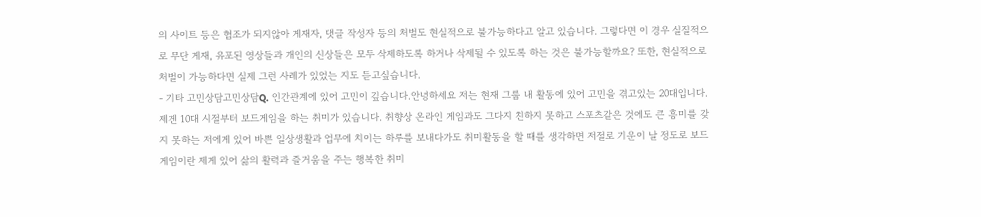의 사이트 등은 협조가 되지않아 게재자, 댓글 작성자 등의 처벌도 현실적으로 불가능하다고 알고 있습니다. 그렇다면 이 경우 실질적으로 무단 게재, 유포된 영상들과 개인의 신상들은 모두 삭제하도록 하거나 삭제될 수 있도록 하는 것은 불가능할까요? 또한, 현실적으로 처벌이 가능하다면 실제 그런 사례가 있었는 지도 듣고싶습니다.
- 기타 고민상담고민상담Q. 인간관계에 있어 고민이 깊습니다.안녕하세요 저는 현재 그룹 내 활동에 있어 고민을 겪고있는 20대입니다. 제겐 10대 시절부터 보드게임을 하는 취미가 있습니다. 취향상 온라인 게임과도 그다지 친하지 못하고 스포츠같은 것에도 큰 흥미를 갖지 못하는 저에게 있어 바쁜 일상생활과 업무에 치이는 하루를 보내다가도 취미활동을 할 때를 생각하면 저절로 기운이 날 정도로 보드게임이란 제게 있어 삶의 활력과 즐거움을 주는 행복한 취미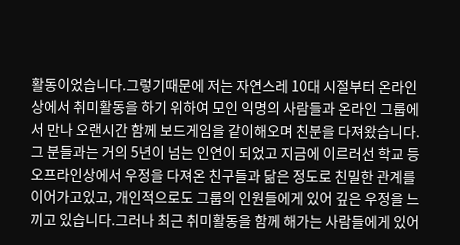활동이었습니다.그렇기때문에 저는 자연스레 10대 시절부터 온라인상에서 취미활동을 하기 위하여 모인 익명의 사람들과 온라인 그룹에서 만나 오랜시간 함께 보드게임을 같이해오며 친분을 다져왔습니다. 그 분들과는 거의 5년이 넘는 인연이 되었고 지금에 이르러선 학교 등 오프라인상에서 우정을 다져온 친구들과 닮은 정도로 친밀한 관계를 이어가고있고, 개인적으로도 그룹의 인원들에게 있어 깊은 우정을 느끼고 있습니다.그러나 최근 취미활동을 함께 해가는 사람들에게 있어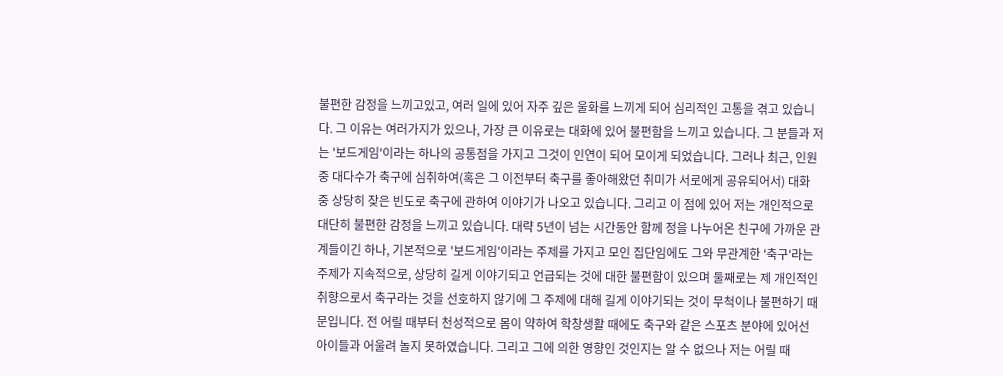불편한 감정을 느끼고있고, 여러 일에 있어 자주 깊은 울화를 느끼게 되어 심리적인 고통을 겪고 있습니다. 그 이유는 여러가지가 있으나, 가장 큰 이유로는 대화에 있어 불편함을 느끼고 있습니다. 그 분들과 저는 '보드게임'이라는 하나의 공통점을 가지고 그것이 인연이 되어 모이게 되었습니다. 그러나 최근, 인원 중 대다수가 축구에 심취하여(혹은 그 이전부터 축구를 좋아해왔던 취미가 서로에게 공유되어서) 대화 중 상당히 잦은 빈도로 축구에 관하여 이야기가 나오고 있습니다. 그리고 이 점에 있어 저는 개인적으로 대단히 불편한 감정을 느끼고 있습니다. 대략 5년이 넘는 시간동안 함께 정을 나누어온 친구에 가까운 관계들이긴 하나, 기본적으로 '보드게임'이라는 주제를 가지고 모인 집단임에도 그와 무관계한 '축구'라는 주제가 지속적으로, 상당히 길게 이야기되고 언급되는 것에 대한 불편함이 있으며 둘째로는 제 개인적인 취향으로서 축구라는 것을 선호하지 않기에 그 주제에 대해 길게 이야기되는 것이 무척이나 불편하기 때문입니다. 전 어릴 때부터 천성적으로 몸이 약하여 학창생활 때에도 축구와 같은 스포츠 분야에 있어선 아이들과 어울려 놀지 못하였습니다. 그리고 그에 의한 영향인 것인지는 알 수 없으나 저는 어릴 때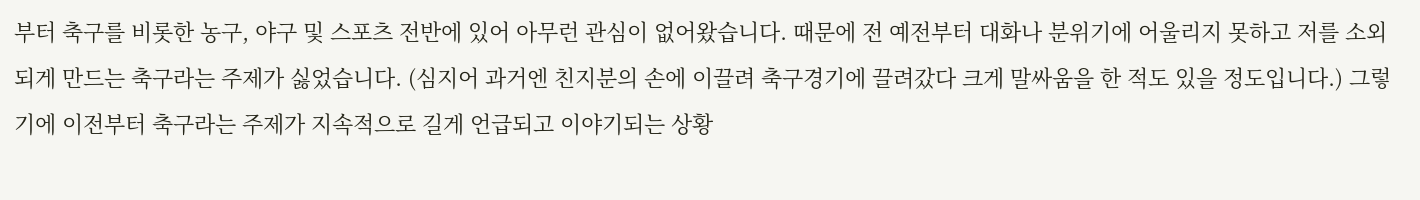부터 축구를 비롯한 농구, 야구 및 스포츠 전반에 있어 아무런 관심이 없어왔습니다. 때문에 전 예전부터 대화나 분위기에 어울리지 못하고 저를 소외되게 만드는 축구라는 주제가 싫었습니다. (심지어 과거엔 친지분의 손에 이끌려 축구경기에 끌려갔다 크게 말싸움을 한 적도 있을 정도입니다.) 그렇기에 이전부터 축구라는 주제가 지속적으로 길게 언급되고 이야기되는 상황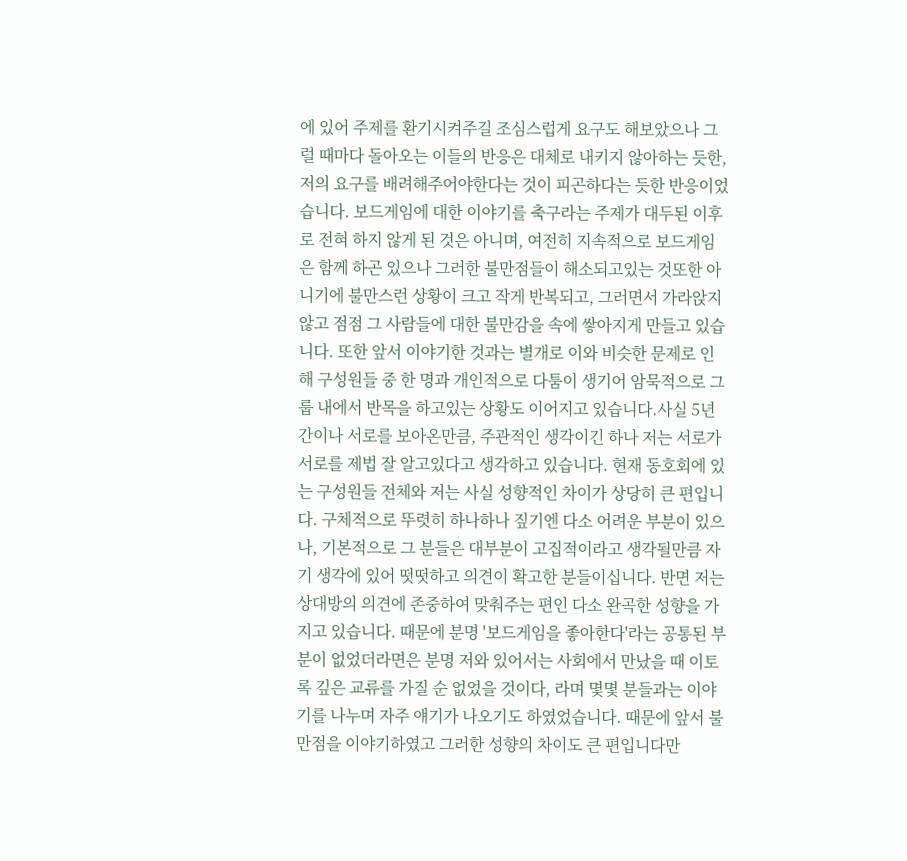에 있어 주제를 환기시켜주길 조심스럽게 요구도 해보았으나 그럴 때마다 돌아오는 이들의 반응은 대체로 내키지 않아하는 듯한, 저의 요구를 배려해주어야한다는 것이 피곤하다는 듯한 반응이었습니다. 보드게임에 대한 이야기를 축구라는 주제가 대두된 이후로 전혀 하지 않게 된 것은 아니며, 여전히 지속적으로 보드게임은 함께 하곤 있으나 그러한 불만점들이 해소되고있는 것또한 아니기에 불만스런 상황이 크고 작게 반복되고, 그러면서 가라앉지 않고 점점 그 사람들에 대한 불만감을 속에 쌓아지게 만들고 있습니다. 또한 앞서 이야기한 것과는 별개로 이와 비슷한 문제로 인해 구성원들 중 한 명과 개인적으로 다툼이 생기어 암묵적으로 그룹 내에서 반목을 하고있는 상황도 이어지고 있습니다.사실 5년간이나 서로를 보아온만큼, 주관적인 생각이긴 하나 저는 서로가 서로를 제법 잘 알고있다고 생각하고 있습니다. 현재 동호회에 있는 구성원들 전체와 저는 사실 성향적인 차이가 상당히 큰 편입니다. 구체적으로 뚜렷히 하나하나 짚기엔 다소 어려운 부분이 있으나, 기본적으로 그 분들은 대부분이 고집적이라고 생각될만큼 자기 생각에 있어 떳떳하고 의견이 확고한 분들이십니다. 반면 저는 상대방의 의견에 존중하여 맞춰주는 편인 다소 완곡한 성향을 가지고 있습니다. 때문에 분명 '보드게임을 좋아한다'라는 공통된 부분이 없었더라면은 분명 저와 있어서는 사회에서 만났을 때 이토록 깊은 교류를 가질 순 없었을 것이다, 라며 몇몇 분들과는 이야기를 나누며 자주 얘기가 나오기도 하였었습니다. 때문에 앞서 불만점을 이야기하였고 그러한 성향의 차이도 큰 편입니다만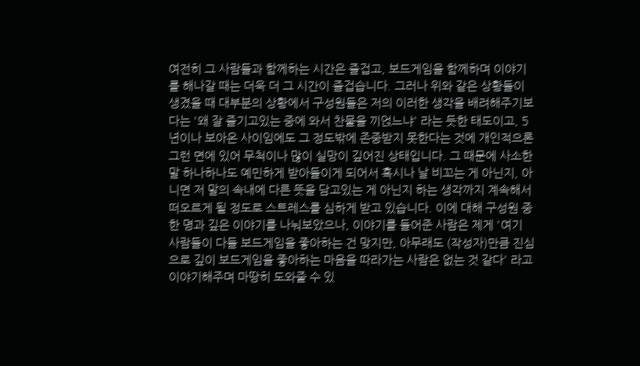여전히 그 사람들과 함께하는 시간은 즐겁고, 보드게임을 함께하며 이야기를 해나갈 때는 더욱 더 그 시간이 즐겁습니다. 그러나 위와 같은 상황들이 생겼을 때 대부분의 상황에서 구성원들은 저의 이러한 생각을 배려해주기보다는 '왜 잘 즐기고있는 중에 와서 찬물을 끼얹느냐' 라는 듯한 태도이고, 5년이나 보아온 사이임에도 그 정도밖에 존중받지 못한다는 것에 개인적으론 그런 면에 있어 무척이나 많이 실망이 깊어진 상태입니다. 그 때문에 사소한 말 하나하나도 예민하게 받아들이게 되어서 혹시나 날 비꼬는 게 아닌지, 아니면 저 말의 속내에 다른 뜻을 담고있는 게 아닌지 하는 생각까지 계속해서 떠오르게 될 정도로 스트레스를 심하게 받고 있습니다. 이에 대해 구성원 중 한 명과 깊은 이야기를 나눠보았으나, 이야기를 들어준 사람은 제게 '여기 사람들이 다들 보드게임을 좋아하는 건 맞지만, 아무래도 (작성자)만큼 진심으로 깊이 보드게임을 좋아하는 마음을 따라가는 사람은 없는 것 같다' 라고 이야기해주며 마땅히 도와줄 수 있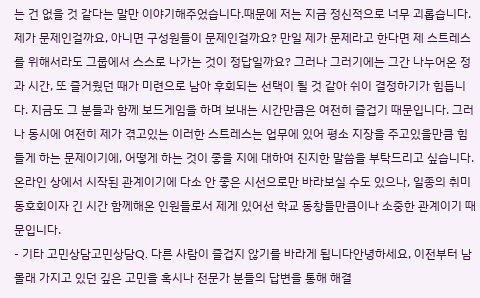는 건 없을 것 같다는 말만 이야기해주었습니다.때문에 저는 지금 정신적으로 너무 괴롭습니다. 제가 문제인걸까요, 아니면 구성원들이 문제인걸까요? 만일 제가 문제라고 한다면 제 스트레스를 위해서라도 그룹에서 스스로 나가는 것이 정답일까요? 그러나 그러기에는 그간 나누어온 정과 시간, 또 즐거웠던 때가 미련으로 남아 후회되는 선택이 될 것 같아 쉬이 결정하기가 힘듭니다. 지금도 그 분들과 함께 보드게임을 하며 보내는 시간만큼은 여전히 즐겁기 때문입니다. 그러나 동시에 여전히 제가 겪고있는 이러한 스트레스는 업무에 있어 평소 지장을 주고있을만큼 힘들게 하는 문제이기에, 어떻게 하는 것이 좋을 지에 대하여 진지한 말씀을 부탁드리고 싶습니다. 온라인 상에서 시작된 관계이기에 다소 안 좋은 시선으로만 바라보실 수도 있으나, 일종의 취미 동호회이자 긴 시간 함께해온 인원들로서 제게 있어선 학교 동창들만큼이나 소중한 관계이기 때문입니다.
- 기타 고민상담고민상담Q. 다른 사람이 즐겁지 않기를 바라게 됩니다안녕하세요, 이전부터 남몰래 가지고 있던 깊은 고민을 혹시나 전문가 분들의 답변을 통해 해결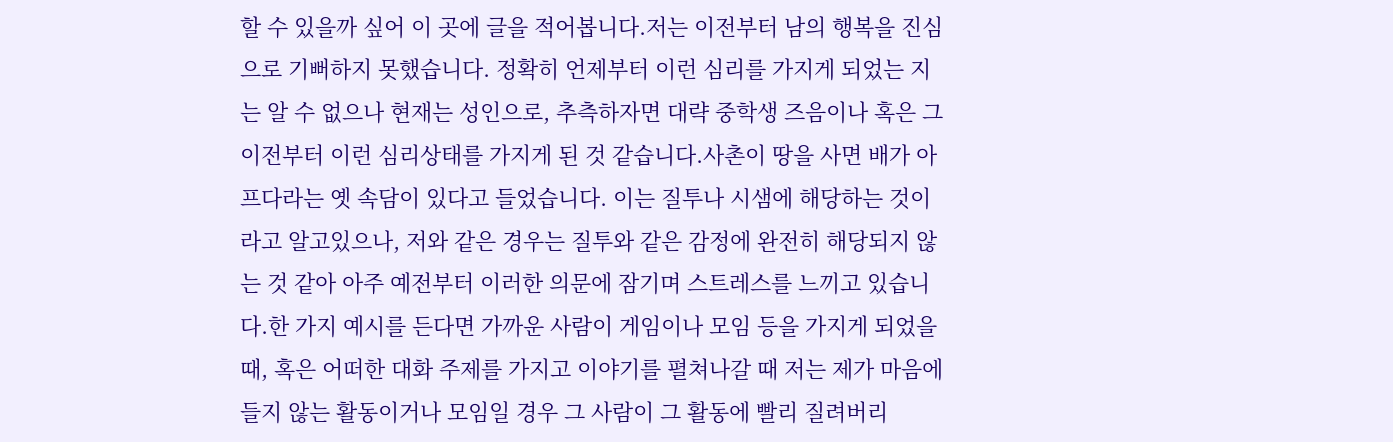할 수 있을까 싶어 이 곳에 글을 적어봅니다.저는 이전부터 남의 행복을 진심으로 기뻐하지 못했습니다. 정확히 언제부터 이런 심리를 가지게 되었는 지는 알 수 없으나 현재는 성인으로, 추측하자면 대략 중학생 즈음이나 혹은 그 이전부터 이런 심리상태를 가지게 된 것 같습니다.사촌이 땅을 사면 배가 아프다라는 옛 속담이 있다고 들었습니다. 이는 질투나 시샘에 해당하는 것이라고 알고있으나, 저와 같은 경우는 질투와 같은 감정에 완전히 해당되지 않는 것 같아 아주 예전부터 이러한 의문에 잠기며 스트레스를 느끼고 있습니다.한 가지 예시를 든다면 가까운 사람이 게임이나 모임 등을 가지게 되었을 때, 혹은 어떠한 대화 주제를 가지고 이야기를 펼쳐나갈 때 저는 제가 마음에 들지 않는 활동이거나 모임일 경우 그 사람이 그 활동에 빨리 질려버리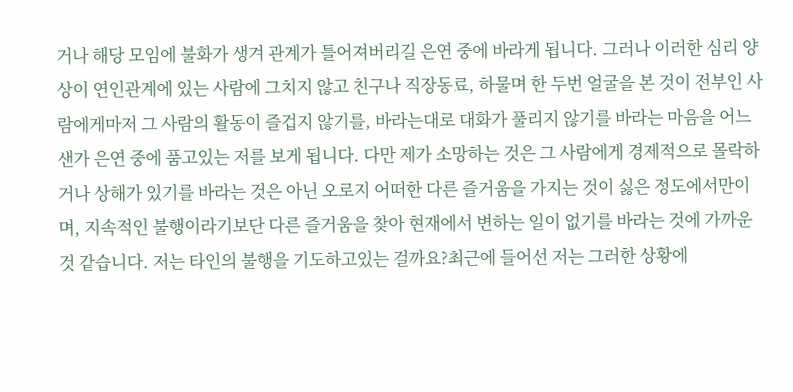거나 해당 모임에 불화가 생겨 관계가 틀어져버리길 은연 중에 바라게 됩니다. 그러나 이러한 심리 양상이 연인관계에 있는 사람에 그치지 않고 친구나 직장동료, 하물며 한 두번 얼굴을 본 것이 전부인 사람에게마저 그 사람의 활동이 즐겁지 않기를, 바라는대로 대화가 풀리지 않기를 바라는 마음을 어느샌가 은연 중에 품고있는 저를 보게 됩니다. 다만 제가 소망하는 것은 그 사람에게 경제적으로 몰락하거나 상해가 있기를 바라는 것은 아닌 오로지 어떠한 다른 즐거움을 가지는 것이 싫은 정도에서만이며, 지속적인 불행이라기보단 다른 즐거움을 찾아 현재에서 변하는 일이 없기를 바라는 것에 가까운 것 같습니다. 저는 타인의 불행을 기도하고있는 걸까요?최근에 들어선 저는 그러한 상황에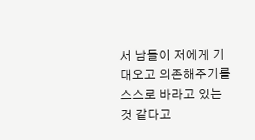서 남들이 저에게 기대오고 의존해주기를 스스로 바라고 있는 것 같다고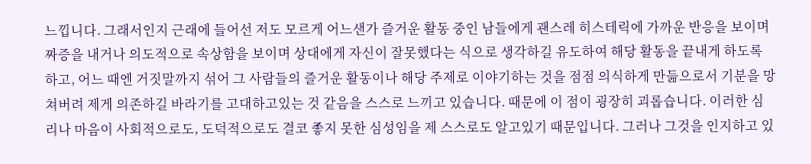느낍니다. 그래서인지 근래에 들어선 저도 모르게 어느샌가 즐거운 활동 중인 남들에게 괜스레 히스테릭에 가까운 반응을 보이며 짜증을 내거나 의도적으로 속상함을 보이며 상대에게 자신이 잘못했다는 식으로 생각하길 유도하여 해당 활동을 끝내게 하도록 하고, 어느 때엔 거짓말까지 섞어 그 사람들의 즐거운 활동이나 해당 주제로 이야기하는 것을 점점 의식하게 만듦으로서 기분을 망쳐버려 제게 의존하길 바라기를 고대하고있는 것 같음을 스스로 느끼고 있습니다. 때문에 이 점이 굉장히 괴롭습니다. 이러한 심리나 마음이 사회적으로도, 도덕적으로도 결코 좋지 못한 심성임을 제 스스로도 알고있기 때문입니다. 그러나 그것을 인지하고 있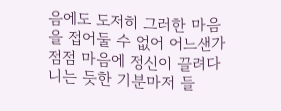음에도 도저히 그러한 마음을 접어둘 수 없어 어느샌가 점점 마음에 정신이 끌려다니는 듯한 기분마저 들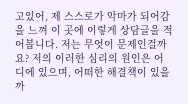고있어, 제 스스로가 악마가 되어감을 느껴 이 곳에 이렇게 상담글을 적어봅니다. 저는 무엇이 문제인걸까요? 저의 이러한 심리의 원인은 어디에 있으며, 어떠한 해결책이 있을까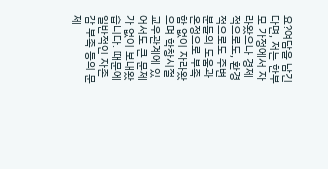요?여담을 남긴다면, 저는 한부모 가정에서 자라왔으나 경제적으로도, 환경적으로도 주변 분들의 도움과 온정으로 부족함 없이 자라왔으며 학창시절 교우관계에 있어서도 큰 문제가 없이 보내왔습니다. 때문에 일반적인 자존감 부족 등의 문제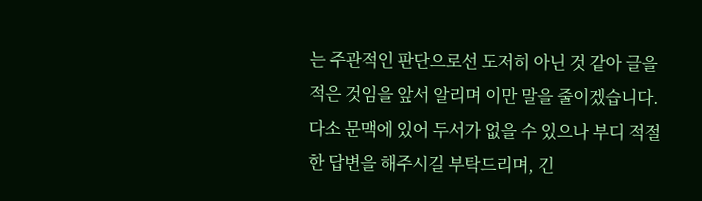는 주관적인 판단으로선 도저히 아닌 것 같아 글을 적은 것임을 앞서 알리며 이만 말을 줄이겠습니다. 다소 문맥에 있어 두서가 없을 수 있으나 부디 적절한 답변을 해주시길 부탁드리며, 긴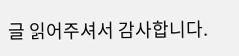글 읽어주셔서 감사합니다.